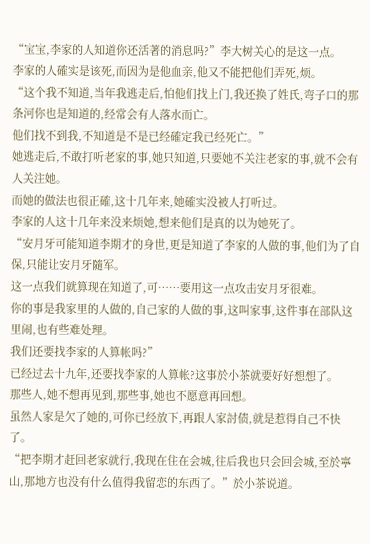“宝宝,李家的人知道你还活著的消息吗?”李大树关心的是这一点。
李家的人確实是该死,而因为是他血亲,他又不能把他们弄死,烦。
“这个我不知道,当年我逃走后,怕他们找上门,我还换了姓氏,弯子口的那条河你也是知道的,经常会有人落水而亡。
他们找不到我,不知道是不是已经確定我已经死亡。”
她逃走后,不敢打听老家的事,她只知道,只要她不关注老家的事,就不会有人关注她。
而她的做法也很正確,这十几年来,她確实没被人打听过。
李家的人这十几年来没来烦她,想来他们是真的以为她死了。
“安月牙可能知道李期才的身世,更是知道了李家的人做的事,他们为了自保,只能让安月牙隨军。
这一点我们就算现在知道了,可……要用这一点攻击安月牙很难。
你的事是我家里的人做的,自己家的人做的事,这叫家事,这件事在部队这里闹,也有些难处理。
我们还要找李家的人算帐吗?”
已经过去十九年,还要找李家的人算帐?这事於小茶就要好好想想了。
那些人,她不想再见到,那些事,她也不愿意再回想。
虽然人家是欠了她的,可你已经放下,再跟人家討债,就是惹得自己不快了。
“把李期才赶回老家就行,我现在住在会城,往后我也只会回会城,至於寧山,那地方也没有什么值得我留恋的东西了。”於小茶说道。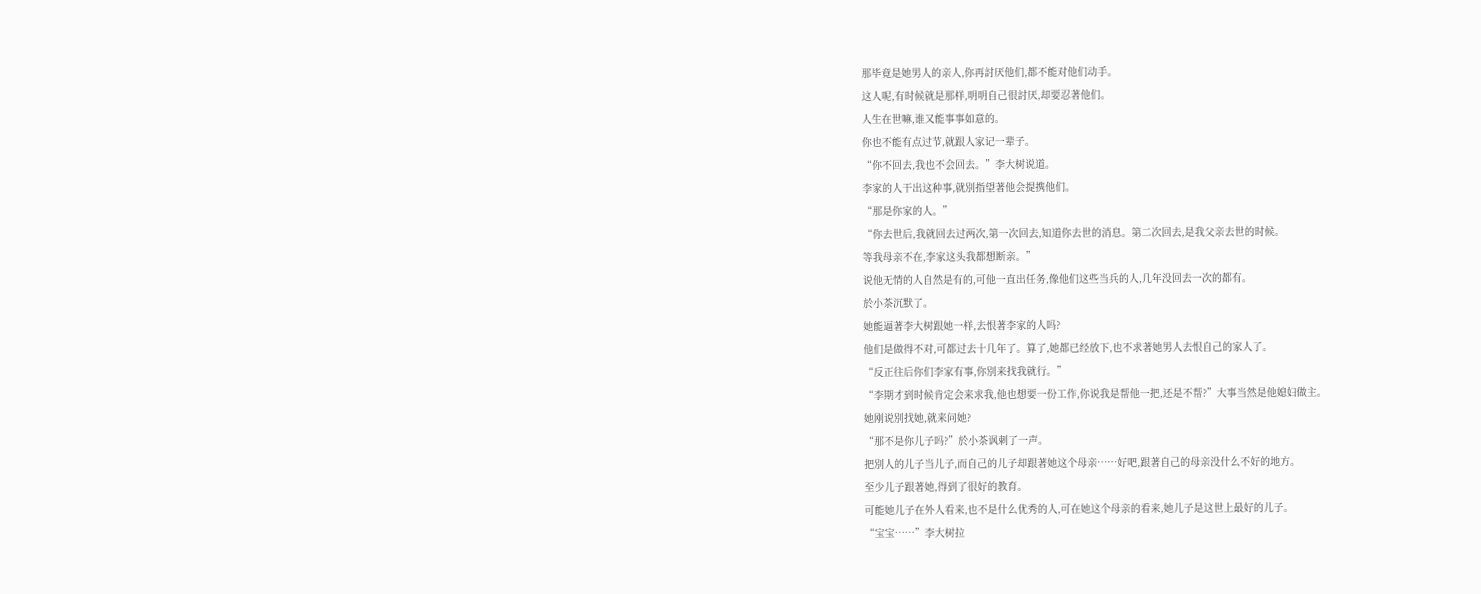那毕竟是她男人的亲人,你再討厌他们,都不能对他们动手。
这人呢,有时候就是那样,明明自己很討厌,却要忍著他们。
人生在世嘛,谁又能事事如意的。
你也不能有点过节,就跟人家记一辈子。
“你不回去,我也不会回去。”李大树说道。
李家的人干出这种事,就別指望著他会提携他们。
“那是你家的人。”
“你去世后,我就回去过两次,第一次回去,知道你去世的消息。第二次回去,是我父亲去世的时候。
等我母亲不在,李家这头我都想断亲。”
说他无情的人自然是有的,可他一直出任务,像他们这些当兵的人,几年没回去一次的都有。
於小茶沉默了。
她能逼著李大树跟她一样,去恨著李家的人吗?
他们是做得不对,可都过去十几年了。算了,她都已经放下,也不求著她男人去恨自己的家人了。
“反正往后你们李家有事,你別来找我就行。”
“李期才到时候肯定会来求我,他也想要一份工作,你说我是帮他一把,还是不帮?”大事当然是他媳妇做主。
她刚说別找她,就来问她?
“那不是你儿子吗?”於小茶讽刺了一声。
把別人的儿子当儿子,而自己的儿子却跟著她这个母亲……好吧,跟著自己的母亲没什么不好的地方。
至少儿子跟著她,得到了很好的教育。
可能她儿子在外人看来,也不是什么优秀的人,可在她这个母亲的看来,她儿子是这世上最好的儿子。
“宝宝……”李大树拉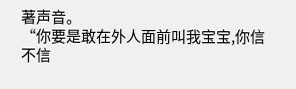著声音。
“你要是敢在外人面前叫我宝宝,你信不信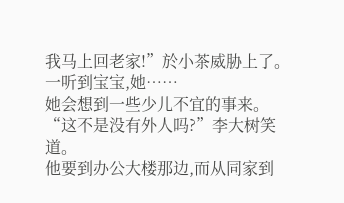我马上回老家!”於小茶威胁上了。
一听到宝宝,她……
她会想到一些少儿不宜的事来。
“这不是没有外人吗?”李大树笑道。
他要到办公大楼那边,而从同家到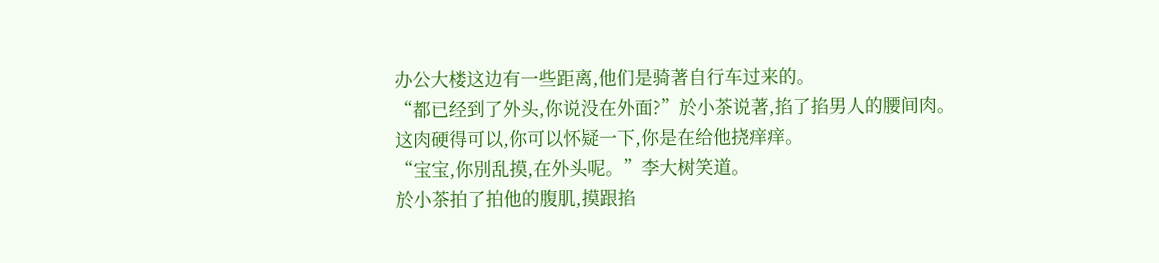办公大楼这边有一些距离,他们是骑著自行车过来的。
“都已经到了外头,你说没在外面?”於小茶说著,掐了掐男人的腰间肉。
这肉硬得可以,你可以怀疑一下,你是在给他挠痒痒。
“宝宝,你別乱摸,在外头呢。”李大树笑道。
於小茶拍了拍他的腹肌,摸跟掐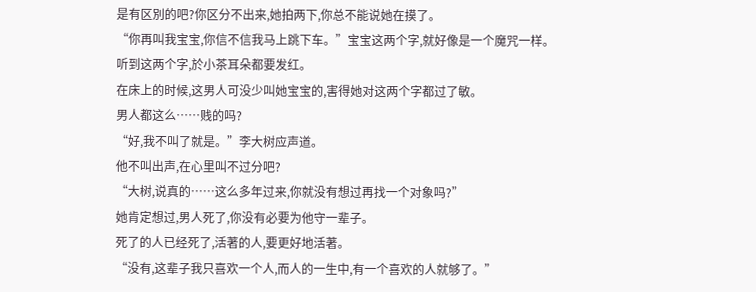是有区別的吧?你区分不出来,她拍两下,你总不能说她在摸了。
“你再叫我宝宝,你信不信我马上跳下车。”宝宝这两个字,就好像是一个魔咒一样。
听到这两个字,於小茶耳朵都要发红。
在床上的时候,这男人可没少叫她宝宝的,害得她对这两个字都过了敏。
男人都这么……贱的吗?
“好,我不叫了就是。”李大树应声道。
他不叫出声,在心里叫不过分吧?
“大树,说真的……这么多年过来,你就没有想过再找一个对象吗?”
她肯定想过,男人死了,你没有必要为他守一辈子。
死了的人已经死了,活著的人,要更好地活著。
“没有,这辈子我只喜欢一个人,而人的一生中,有一个喜欢的人就够了。”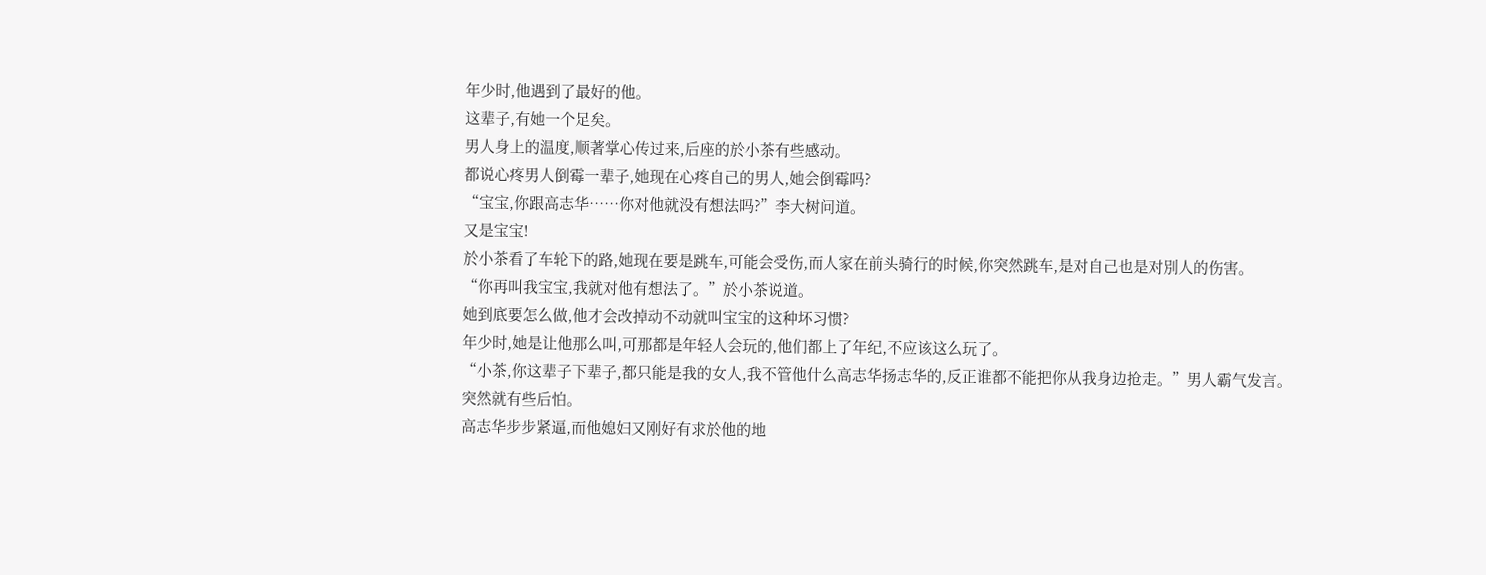年少时,他遇到了最好的他。
这辈子,有她一个足矣。
男人身上的温度,顺著掌心传过来,后座的於小茶有些感动。
都说心疼男人倒霉一辈子,她现在心疼自己的男人,她会倒霉吗?
“宝宝,你跟高志华……你对他就没有想法吗?”李大树问道。
又是宝宝!
於小茶看了车轮下的路,她现在要是跳车,可能会受伤,而人家在前头骑行的时候,你突然跳车,是对自己也是对別人的伤害。
“你再叫我宝宝,我就对他有想法了。”於小茶说道。
她到底要怎么做,他才会改掉动不动就叫宝宝的这种坏习惯?
年少时,她是让他那么叫,可那都是年轻人会玩的,他们都上了年纪,不应该这么玩了。
“小茶,你这辈子下辈子,都只能是我的女人,我不管他什么高志华扬志华的,反正谁都不能把你从我身边抢走。”男人霸气发言。
突然就有些后怕。
高志华步步紧逼,而他媳妇又刚好有求於他的地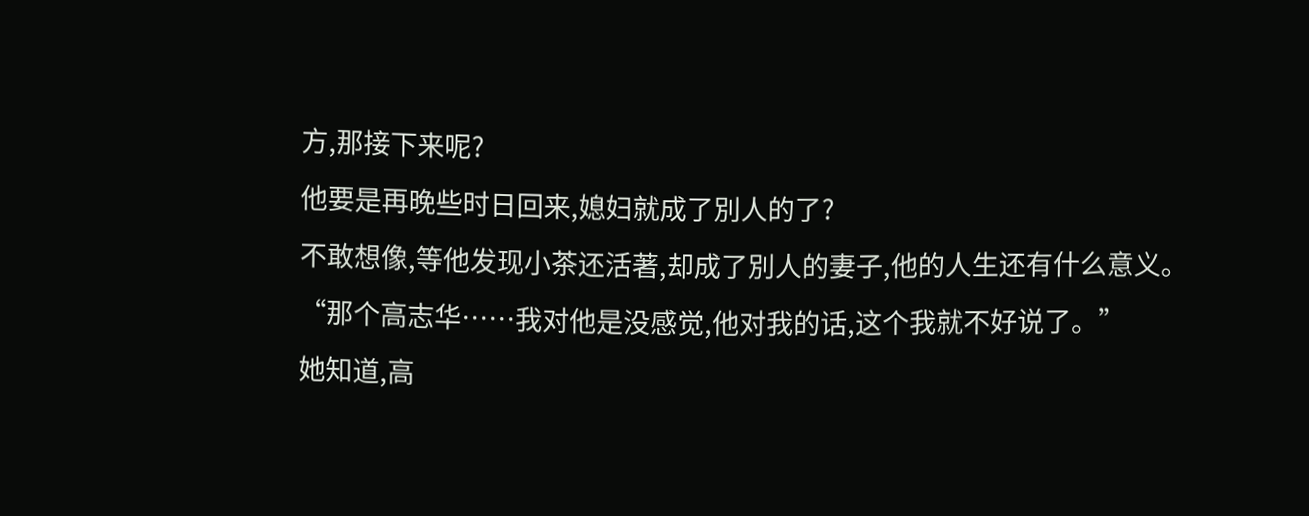方,那接下来呢?
他要是再晚些时日回来,媳妇就成了別人的了?
不敢想像,等他发现小茶还活著,却成了別人的妻子,他的人生还有什么意义。
“那个高志华……我对他是没感觉,他对我的话,这个我就不好说了。”
她知道,高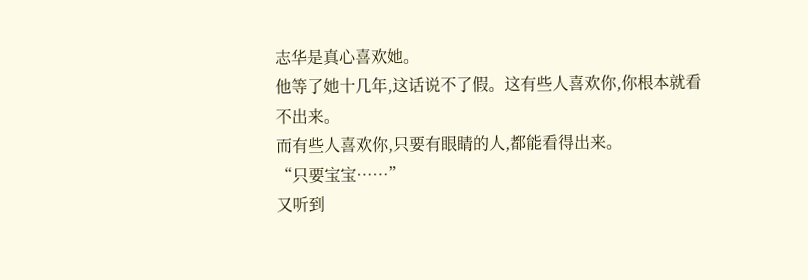志华是真心喜欢她。
他等了她十几年,这话说不了假。这有些人喜欢你,你根本就看不出来。
而有些人喜欢你,只要有眼睛的人,都能看得出来。
“只要宝宝……”
又听到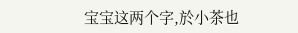宝宝这两个字,於小茶也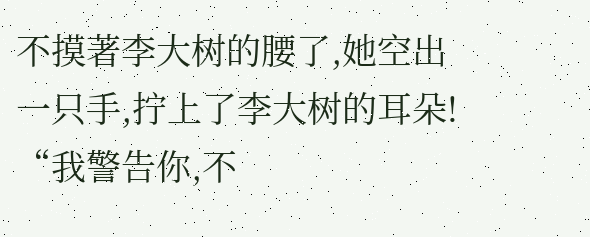不摸著李大树的腰了,她空出一只手,拧上了李大树的耳朵!
“我警告你,不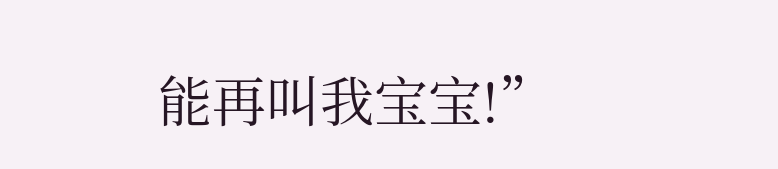能再叫我宝宝!”